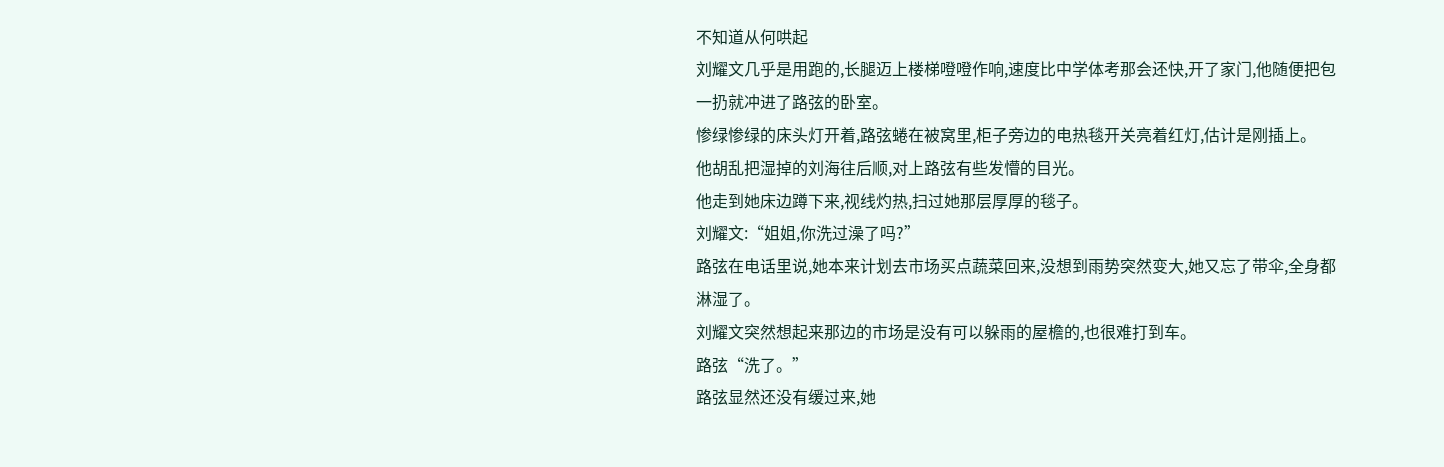不知道从何哄起
刘耀文几乎是用跑的,长腿迈上楼梯噔噔作响,速度比中学体考那会还快,开了家门,他随便把包一扔就冲进了路弦的卧室。
惨绿惨绿的床头灯开着,路弦蜷在被窝里,柜子旁边的电热毯开关亮着红灯,估计是刚插上。
他胡乱把湿掉的刘海往后顺,对上路弦有些发懵的目光。
他走到她床边蹲下来,视线灼热,扫过她那层厚厚的毯子。
刘耀文:“姐姐,你洗过澡了吗?”
路弦在电话里说,她本来计划去市场买点蔬菜回来,没想到雨势突然变大,她又忘了带伞,全身都淋湿了。
刘耀文突然想起来那边的市场是没有可以躲雨的屋檐的,也很难打到车。
路弦“洗了。”
路弦显然还没有缓过来,她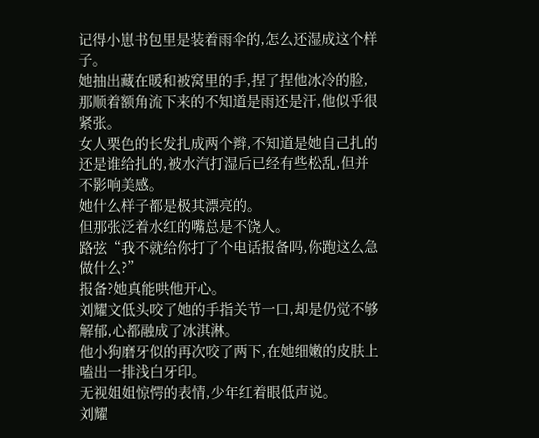记得小崽书包里是装着雨伞的,怎么还湿成这个样子。
她抽出藏在暖和被窝里的手,捏了捏他冰冷的脸,那顺着额角流下来的不知道是雨还是汗,他似乎很紧张。
女人栗色的长发扎成两个辫,不知道是她自己扎的还是谁给扎的,被水汽打湿后已经有些松乱,但并不影响美感。
她什么样子都是极其漂亮的。
但那张泛着水红的嘴总是不饶人。
路弦“我不就给你打了个电话报备吗,你跑这么急做什么?”
报备?她真能哄他开心。
刘耀文低头咬了她的手指关节一口,却是仍觉不够解郁,心都融成了冰淇淋。
他小狗磨牙似的再次咬了两下,在她细嫩的皮肤上嗑出一排浅白牙印。
无视姐姐惊愕的表情,少年红着眼低声说。
刘耀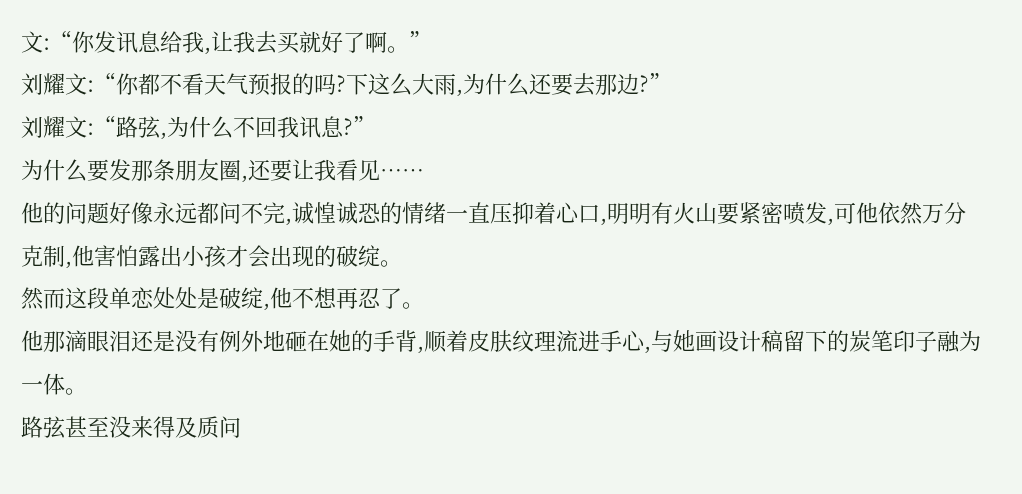文:“你发讯息给我,让我去买就好了啊。”
刘耀文:“你都不看天气预报的吗?下这么大雨,为什么还要去那边?”
刘耀文:“路弦,为什么不回我讯息?”
为什么要发那条朋友圈,还要让我看见……
他的问题好像永远都问不完,诚惶诚恐的情绪一直压抑着心口,明明有火山要紧密喷发,可他依然万分克制,他害怕露出小孩才会出现的破绽。
然而这段单恋处处是破绽,他不想再忍了。
他那滴眼泪还是没有例外地砸在她的手背,顺着皮肤纹理流进手心,与她画设计稿留下的炭笔印子融为一体。
路弦甚至没来得及质问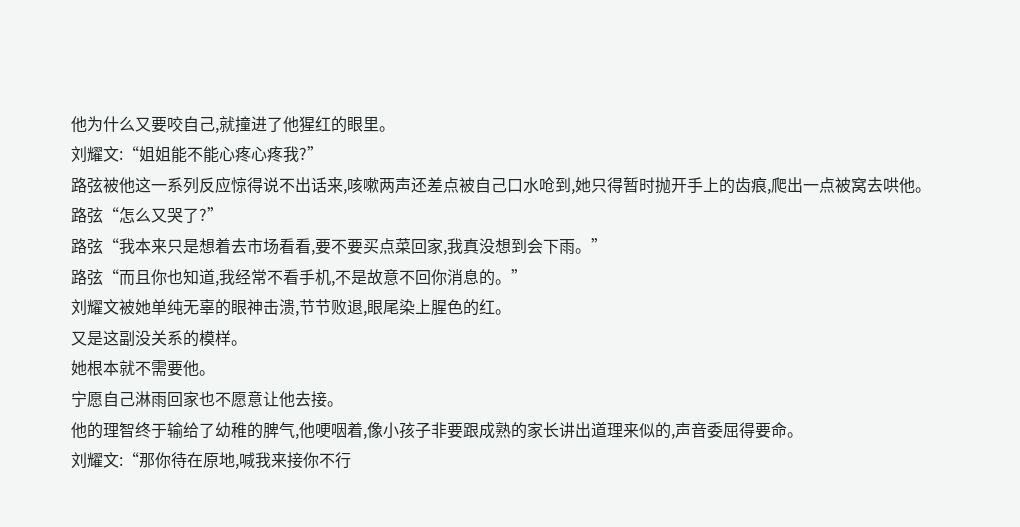他为什么又要咬自己,就撞进了他猩红的眼里。
刘耀文:“姐姐能不能心疼心疼我?”
路弦被他这一系列反应惊得说不出话来,咳嗽两声还差点被自己口水呛到,她只得暂时抛开手上的齿痕,爬出一点被窝去哄他。
路弦“怎么又哭了?”
路弦“我本来只是想着去市场看看,要不要买点菜回家,我真没想到会下雨。”
路弦“而且你也知道,我经常不看手机,不是故意不回你消息的。”
刘耀文被她单纯无辜的眼神击溃,节节败退,眼尾染上腥色的红。
又是这副没关系的模样。
她根本就不需要他。
宁愿自己淋雨回家也不愿意让他去接。
他的理智终于输给了幼稚的脾气,他哽咽着,像小孩子非要跟成熟的家长讲出道理来似的,声音委屈得要命。
刘耀文:“那你待在原地,喊我来接你不行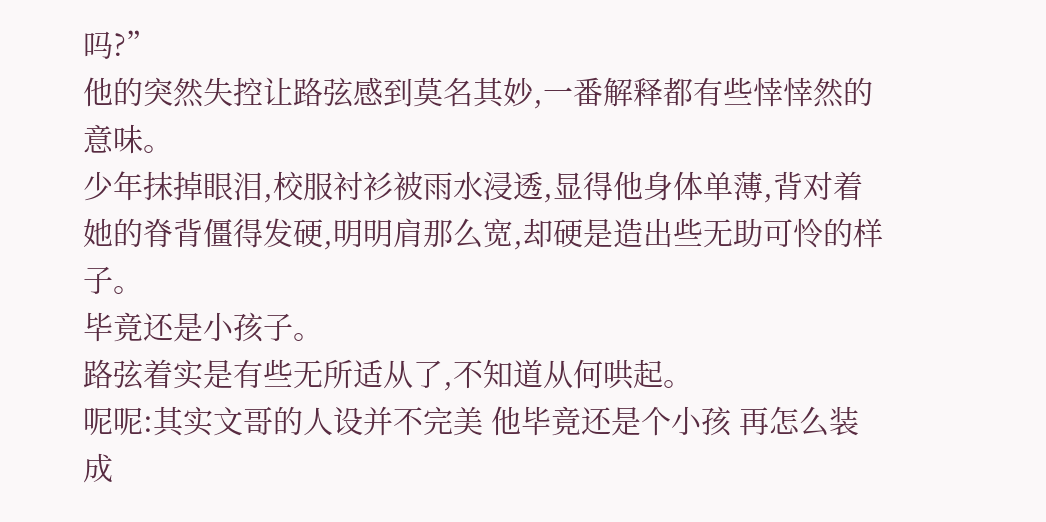吗?”
他的突然失控让路弦感到莫名其妙,一番解释都有些悻悻然的意味。
少年抹掉眼泪,校服衬衫被雨水浸透,显得他身体单薄,背对着她的脊背僵得发硬,明明肩那么宽,却硬是造出些无助可怜的样子。
毕竟还是小孩子。
路弦着实是有些无所适从了,不知道从何哄起。
呢呢:其实文哥的人设并不完美 他毕竟还是个小孩 再怎么装成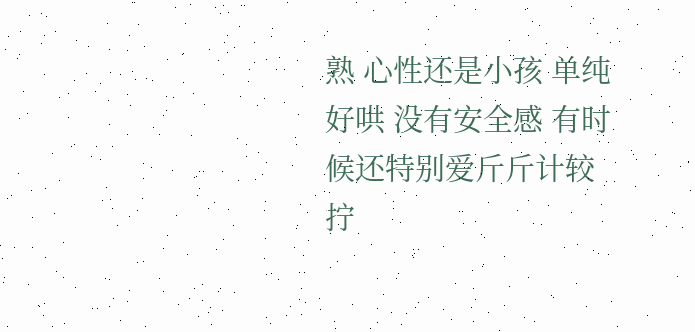熟 心性还是小孩 单纯好哄 没有安全感 有时候还特别爱斤斤计较 拧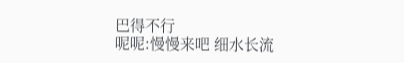巴得不行
呢呢:慢慢来吧 细水长流